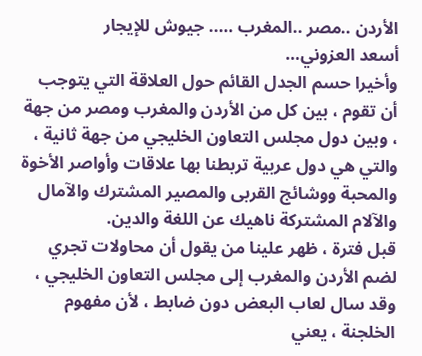الأردن ..مصر ..المغرب ….. جيوش للإيجار
أسعد العزوني…
وأخيرا حسم الجدل القائم حول العلاقة التي يتوجب أن تقوم ، بين كل من الأردن والمغرب ومصر من جهة ، وبين دول مجلس التعاون الخليجي من جهة ثانية ، والتي هي دول عربية تربطنا بها علاقات وأواصر الأخوة والمحبة ووشائج القربى والمصير المشترك والآمال والآلام المشتركة ناهيك عن اللغة والدين.
قبل فترة ، ظهر علينا من يقول أن محاولات تجري لضم الأردن والمغرب إلى مجلس التعاون الخليجي ، وقد سال لعاب البعض دون ضابط ، لأن مفهوم الخلجنة ، يعني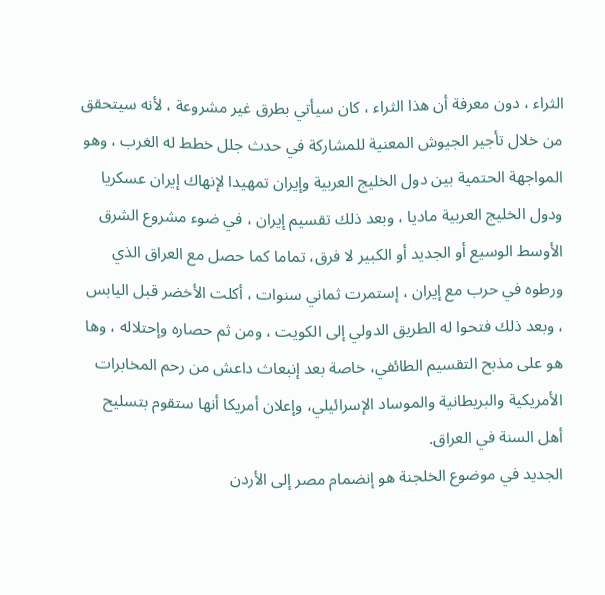الثراء ، دون معرفة أن هذا الثراء ، كان سيأتي بطرق غير مشروعة ، لأنه سيتحقق من خلال تأجير الجيوش المعنية للمشاركة في حدث جلل خطط له الغرب ، وهو المواجهة الحتمية بين دول الخليج العربية وإيران تمهيدا لإنهاك إيران عسكريا ودول الخليج العربية ماديا ، وبعد ذلك تقسيم إيران ، في ضوء مشروع الشرق الأوسط الوسيع أو الجديد أو الكبير لا فرق، تماما كما حصل مع العراق الذي ورطوه في حرب مع إيران ، إستمرت ثماني سنوات ، أكلت الأخضر قبل اليابس ، وبعد ذلك فتحوا له الطريق الدولي إلى الكويت ، ومن ثم حصاره وإحتلاله ، وها هو على مذبح التقسيم الطائفي، خاصة بعد إنبعاث داعش من رحم المخابرات الأمريكية والبريطانية والموساد الإسرائيلي، وإعلان أمريكا أنها ستقوم بتسليح أهل السنة في العراق.
الجديد في موضوع الخلجنة هو إنضمام مصر إلى الأردن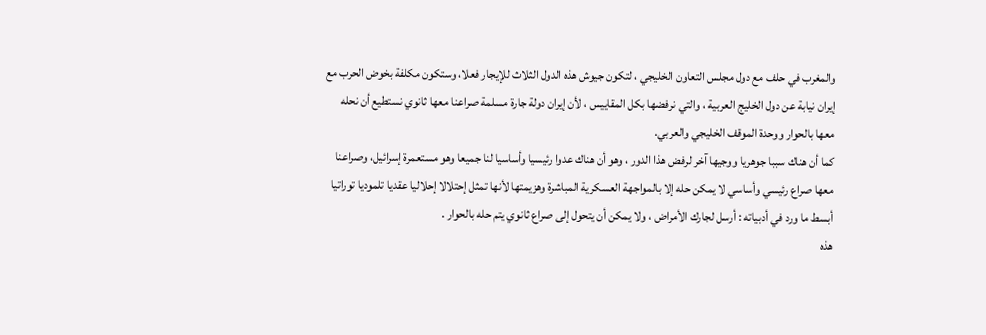والمغرب في حلف مع دول مجلس التعاون الخليجي ، لتكون جيوش هذه الدول الثلاث للإيجار فعلا، وستكون مكلفة بخوض الحرب مع إيران نيابة عن دول الخليج العربية ، والتي نرفضها بكل المقاييس ، لأن إيران دولة جارة مسلمة صراعنا معها ثانوي نستطيع أن نحله معها بالحوار ووحدة الموقف الخليجي والعربي.
كما أن هناك سببا جوهريا ووجيها آخر لرفض هذا الدور ، وهو أن هناك عدوا رئيسيا وأساسيا لنا جميعا وهو مستعمرة إسرائيل، وصراعنا معها صراع رئيسي وأساسي لا يمكن حله إلا بالمواجهة العسكرية المباشرة وهزيمتها لأنها تمثل إحتلالا إحلاليا عقديا تلموديا توراتيا أبسط ما ورد في أدبياته : أرسل لجارك الأمراض ، ولا يمكن أن يتحول إلى صراع ثانوي يتم حله بالحوار .
هذه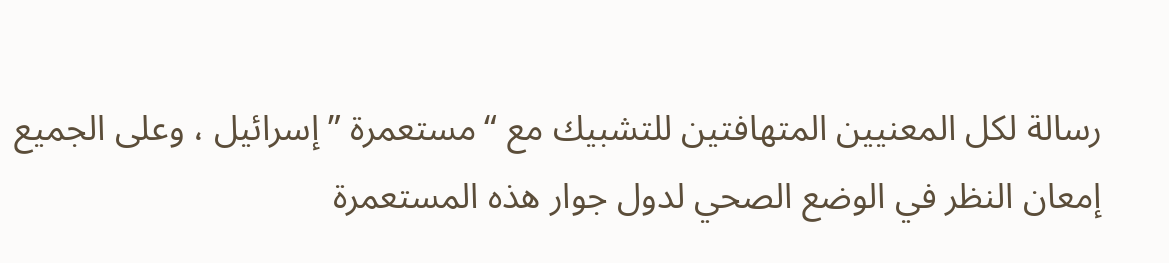رسالة لكل المعنيين المتهافتين للتشبيك مع “مستعمرة ” إسرائيل ، وعلى الجميع إمعان النظر في الوضع الصحي لدول جوار هذه المستعمرة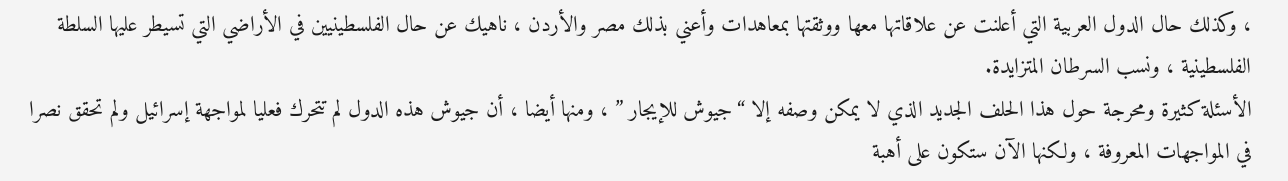، وكذلك حال الدول العربية التي أعلنت عن علاقاتها معها ووثقتها بمعاهدات وأعني بذلك مصر والأردن ، ناهيك عن حال الفلسطينيين في الأراضي التي تسيطر عليها السلطة الفلسطينية ، ونسب السرطان المتزايدة.
الأسئلة كثيرة ومحرجة حول هذا الحلف الجديد الذي لا يمكن وصفه إلا “جيوش للإيجار ” ، ومنها أيضا ، أن جيوش هذه الدول لم تتحرك فعليا لمواجهة إسرائيل ولم تحقق نصرا في المواجهات المعروفة ، ولكنها الآن ستكون على أهبة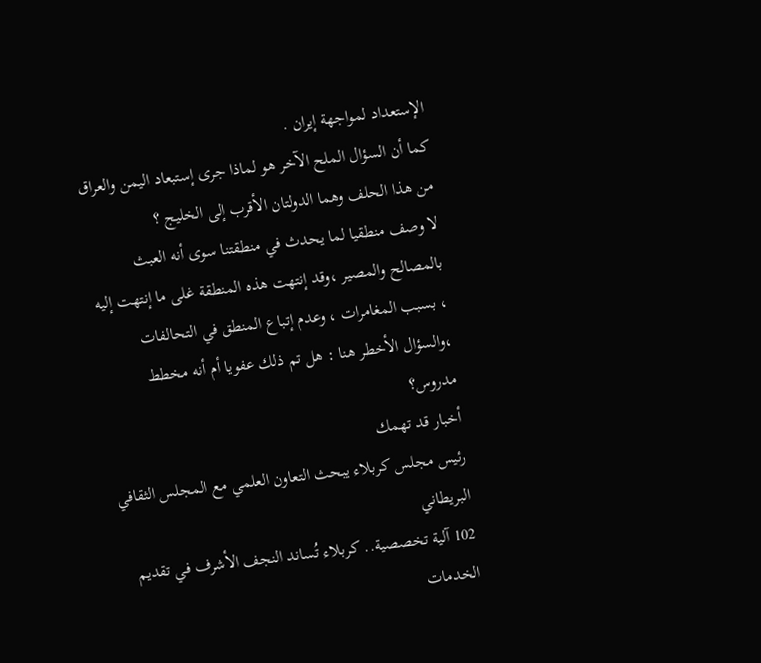الإستعداد لمواجهة إيران .
كما أن السؤال الملح الآخر هو لماذا جرى إستبعاد اليمن والعراق من هذا الحلف وهما الدولتان الأقرب إلى الخليج ؟
لا وصف منطقيا لما يحدث في منطقتنا سوى أنه العبث بالمصالح والمصير ،وقد إنتهت هذه المنطقة غلى ما إنتهت إليه ، بسبب المغامرات ، وعدم إتباع المنطق في التحالفات ،والسؤال الأخطر هنا : هل تم ذلك عفويا أم أنه مخطط مدروس؟
أخبار قد تهمك
رئيس مجلس كربلاء يبحث التعاون العلمي مع المجلس الثقافي البريطاني
102 آلية تخصصية.. كربلاء تُساند النجف الأشرف في تقديم الخدمات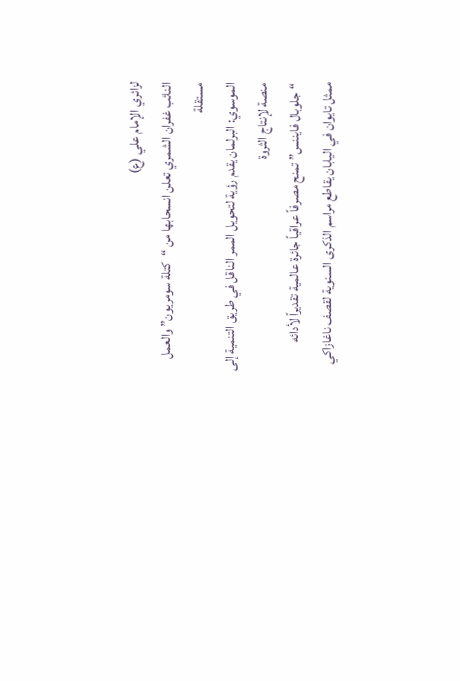لزائري الإمام علي (ع)
النائب غفران الشمري تعلن انسحابها من “كتلة سومريون” والعمل مستقلة
الموسوي: البرلمان يقدم رؤية لتحويل الممر الناقل في طريق التنمية إلى منصة لإنتاج الثروة
“جلوبال فايننس” تمنح مصرفاً عراقياً جائرة عالمية تقديراً لأدائه
ممثل تايوان في اليابان يقاطع مراسم الذكرى السنوية لقصف ناغازاكي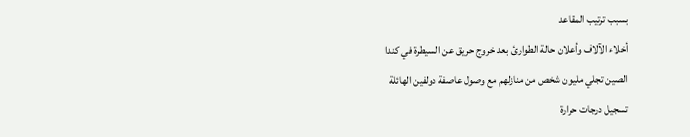بسبب ترتيب المقاعد
أخلاء الآلاف وأعلان حالة الطوارئ بعد خروج حريق عن السيطرة في كندا
الصين تجلي مليون شخص من منازلهم مع وصول عاصفة دولفين الهائلة
تسجيل درجات حرارة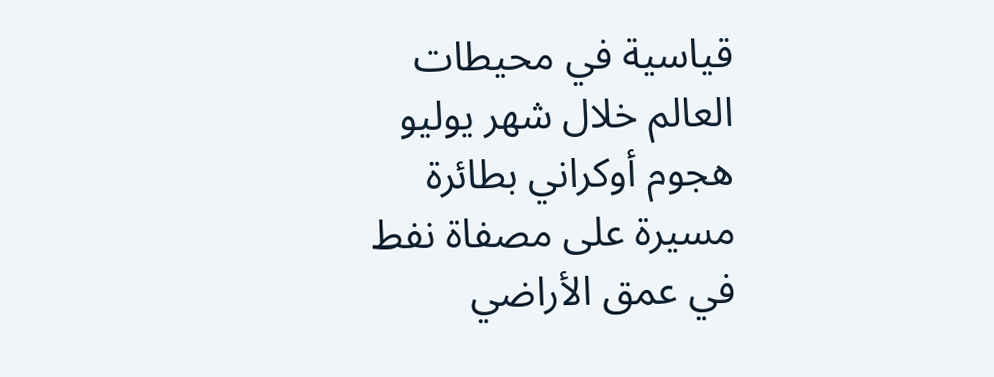قياسية في محيطات العالم خلال شهر يوليو
هجوم أوكراني بطائرة مسيرة على مصفاة نفط في عمق الأراضي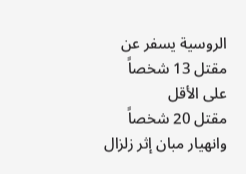الروسية يسفر عن مقتل 13 شخصاً على الأقل
مقتل 20 شخصاً وانهيار مبان إثر زلزال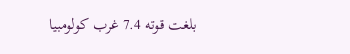بلغت قوته 7.4 غرب كولومبيا